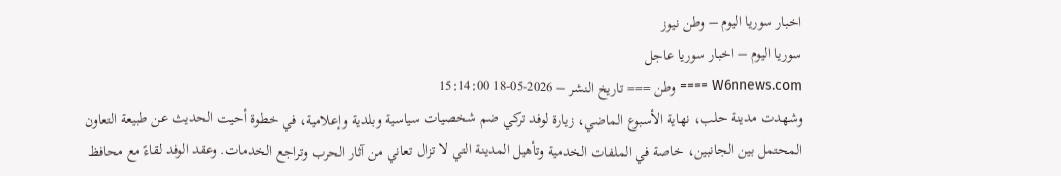اخبار سوريا اليوم – وطن نيوز
سوريا اليوم – اخبار سوريا عاجل
W6nnews.com ==== وطن === تاريخ النشر – 2026-05-18 15:14:00
وشهدت مدينة حلب، نهاية الأسبوع الماضي، زيارة لوفد تركي ضم شخصيات سياسية وبلدية وإعلامية، في خطوة أحيت الحديث عن طبيعة التعاون المحتمل بين الجانبين، خاصة في الملفات الخدمية وتأهيل المدينة التي لا تزال تعاني من آثار الحرب وتراجع الخدمات. وعقد الوفد لقاءً مع محافظ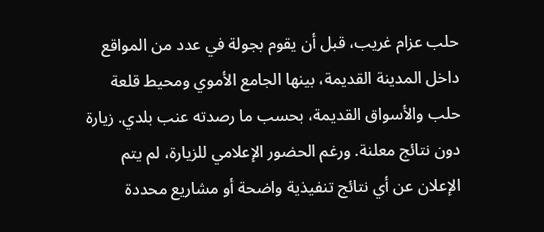حلب عزام غريب، قبل أن يقوم بجولة في عدد من المواقع داخل المدينة القديمة، بينها الجامع الأموي ومحيط قلعة حلب والأسواق القديمة، بحسب ما رصدته عنب بلدي. زيارة دون نتائج معلنة. ورغم الحضور الإعلامي للزيارة، لم يتم الإعلان عن أي نتائج تنفيذية واضحة أو مشاريع محددة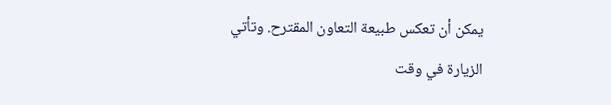يمكن أن تعكس طبيعة التعاون المقترح. وتأتي الزيارة في وقت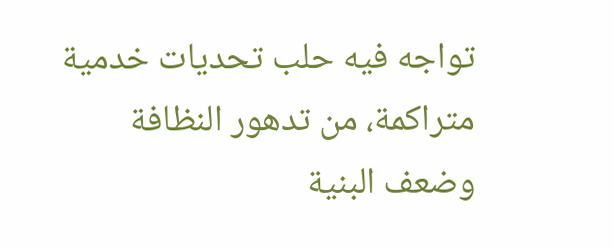تواجه فيه حلب تحديات خدمية متراكمة، من تدهور النظافة وضعف البنية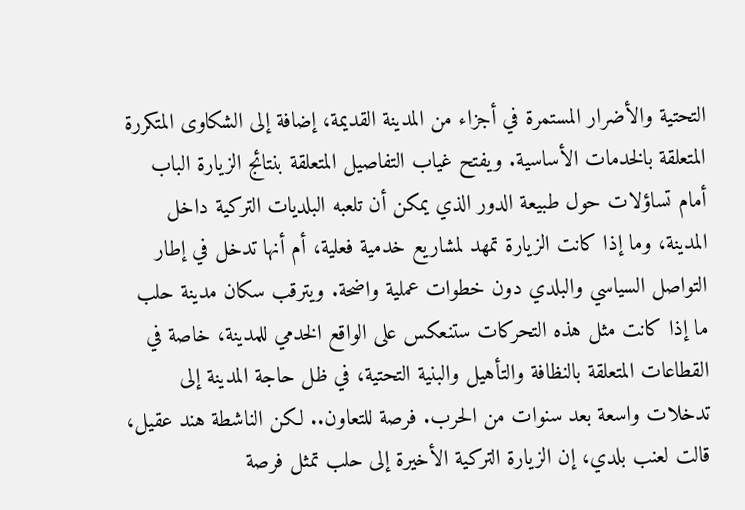التحتية والأضرار المستمرة في أجزاء من المدينة القديمة، إضافة إلى الشكاوى المتكررة المتعلقة بالخدمات الأساسية. ويفتح غياب التفاصيل المتعلقة بنتائج الزيارة الباب أمام تساؤلات حول طبيعة الدور الذي يمكن أن تلعبه البلديات التركية داخل المدينة، وما إذا كانت الزيارة تمهد لمشاريع خدمية فعلية، أم أنها تدخل في إطار التواصل السياسي والبلدي دون خطوات عملية واضحة. ويترقب سكان مدينة حلب ما إذا كانت مثل هذه التحركات ستنعكس على الواقع الخدمي للمدينة، خاصة في القطاعات المتعلقة بالنظافة والتأهيل والبنية التحتية، في ظل حاجة المدينة إلى تدخلات واسعة بعد سنوات من الحرب. فرصة للتعاون.. لكن الناشطة هند عقيل، قالت لعنب بلدي، إن الزيارة التركية الأخيرة إلى حلب تمثل فرصة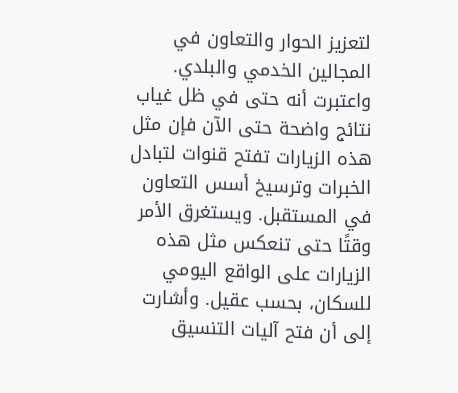لتعزيز الحوار والتعاون في المجالين الخدمي والبلدي. واعتبرت أنه حتى في ظل غياب نتائج واضحة حتى الآن فإن مثل هذه الزيارات تفتح قنوات لتبادل الخبرات وترسيخ أسس التعاون في المستقبل. ويستغرق الأمر وقتًا حتى تنعكس مثل هذه الزيارات على الواقع اليومي للسكان، بحسب عقيل. وأشارت إلى أن فتح آليات التنسيق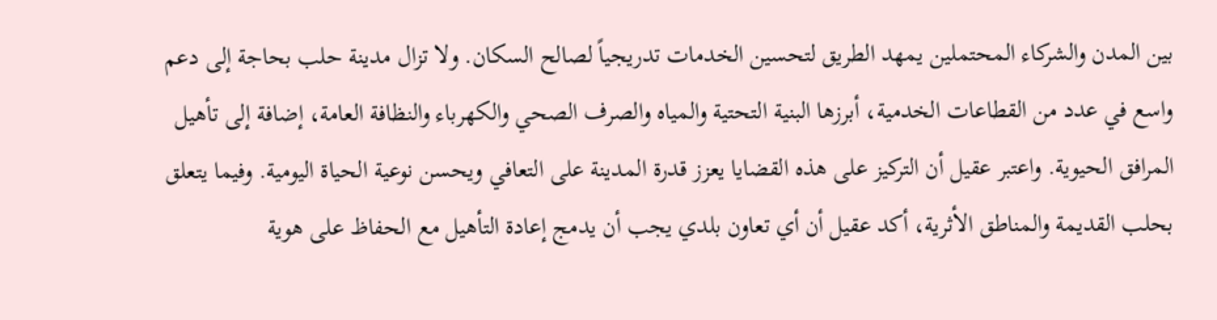بين المدن والشركاء المحتملين يمهد الطريق لتحسين الخدمات تدريجياً لصالح السكان. ولا تزال مدينة حلب بحاجة إلى دعم واسع في عدد من القطاعات الخدمية، أبرزها البنية التحتية والمياه والصرف الصحي والكهرباء والنظافة العامة، إضافة إلى تأهيل المرافق الحيوية. واعتبر عقيل أن التركيز على هذه القضايا يعزز قدرة المدينة على التعافي ويحسن نوعية الحياة اليومية. وفيما يتعلق بحلب القديمة والمناطق الأثرية، أكد عقيل أن أي تعاون بلدي يجب أن يدمج إعادة التأهيل مع الحفاظ على هوية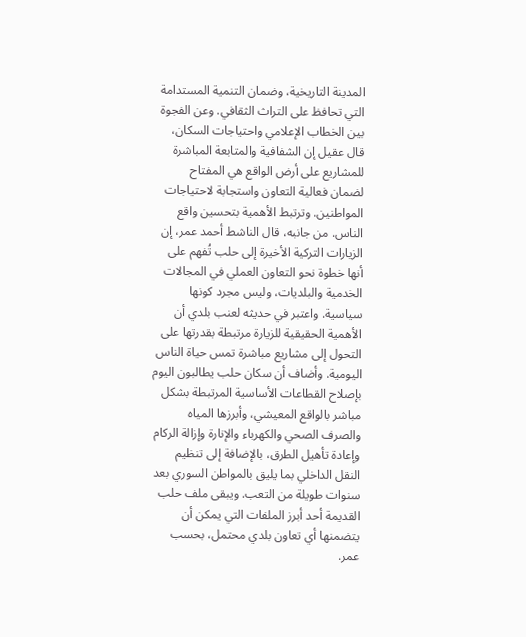المدينة التاريخية، وضمان التنمية المستدامة التي تحافظ على التراث الثقافي. وعن الفجوة بين الخطاب الإعلامي واحتياجات السكان، قال عقيل إن الشفافية والمتابعة المباشرة للمشاريع على أرض الواقع هي المفتاح لضمان فعالية التعاون واستجابة لاحتياجات المواطنين. وترتبط الأهمية بتحسين واقع الناس. من جانبه، قال الناشط أحمد عمر، إن الزيارات التركية الأخيرة إلى حلب تُفهم على أنها خطوة نحو التعاون العملي في المجالات الخدمية والبلديات، وليس مجرد كونها سياسية. واعتبر في حديثه لعنب بلدي أن الأهمية الحقيقية للزيارة مرتبطة بقدرتها على التحول إلى مشاريع مباشرة تمس حياة الناس اليومية. وأضاف أن سكان حلب يطالبون اليوم بإصلاح القطاعات الأساسية المرتبطة بشكل مباشر بالواقع المعيشي، وأبرزها المياه والصرف الصحي والكهرباء والإنارة وإزالة الركام وإعادة تأهيل الطرق، بالإضافة إلى تنظيم النقل الداخلي بما يليق بالمواطن السوري بعد سنوات طويلة من التعب. ويبقى ملف حلب القديمة أحد أبرز الملفات التي يمكن أن يتضمنها أي تعاون بلدي محتمل، بحسب عمر.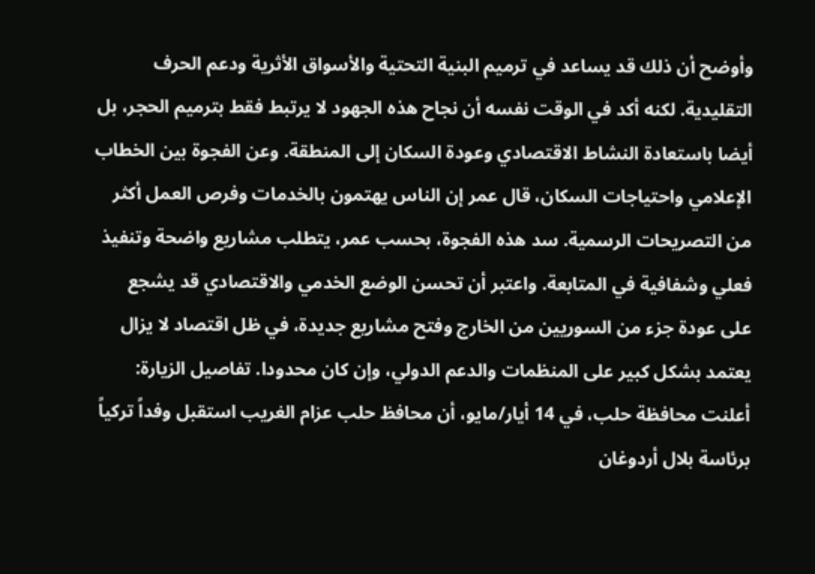وأوضح أن ذلك قد يساعد في ترميم البنية التحتية والأسواق الأثرية ودعم الحرف التقليدية. لكنه أكد في الوقت نفسه أن نجاح هذه الجهود لا يرتبط فقط بترميم الحجر، بل أيضا باستعادة النشاط الاقتصادي وعودة السكان إلى المنطقة. وعن الفجوة بين الخطاب الإعلامي واحتياجات السكان، قال عمر إن الناس يهتمون بالخدمات وفرص العمل أكثر من التصريحات الرسمية. سد هذه الفجوة، بحسب عمر، يتطلب مشاريع واضحة وتنفيذ فعلي وشفافية في المتابعة. واعتبر أن تحسن الوضع الخدمي والاقتصادي قد يشجع على عودة جزء من السوريين من الخارج وفتح مشاريع جديدة، في ظل اقتصاد لا يزال يعتمد بشكل كبير على المنظمات والدعم الدولي، وإن كان محدودا. تفاصيل الزيارة: أعلنت محافظة حلب، في 14 أيار/مايو، أن محافظ حلب عزام الغريب استقبل وفداً تركياً برئاسة بلال أردوغان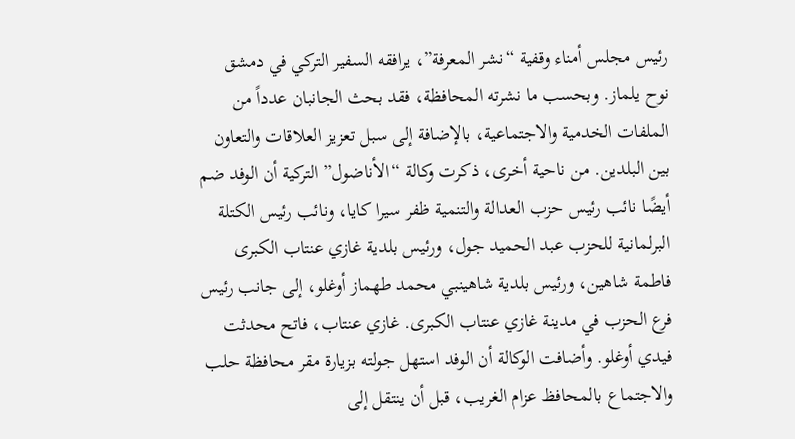رئيس مجلس أمناء وقفية “نشر المعرفة”، يرافقه السفير التركي في دمشق نوح يلماز. وبحسب ما نشرته المحافظة، فقد بحث الجانبان عدداً من الملفات الخدمية والاجتماعية، بالإضافة إلى سبل تعزيز العلاقات والتعاون بين البلدين. من ناحية أخرى، ذكرت وكالة “الأناضول” التركية أن الوفد ضم أيضًا نائب رئيس حزب العدالة والتنمية ظفر سيرا كايا، ونائب رئيس الكتلة البرلمانية للحزب عبد الحميد جول، ورئيس بلدية غازي عنتاب الكبرى فاطمة شاهين، ورئيس بلدية شاهينبي محمد طهماز أوغلو، إلى جانب رئيس فرع الحزب في مدينة غازي عنتاب الكبرى. غازي عنتاب، فاتح محدثت فيدي أوغلو. وأضافت الوكالة أن الوفد استهل جولته بزيارة مقر محافظة حلب والاجتماع بالمحافظ عزام الغريب، قبل أن ينتقل إلى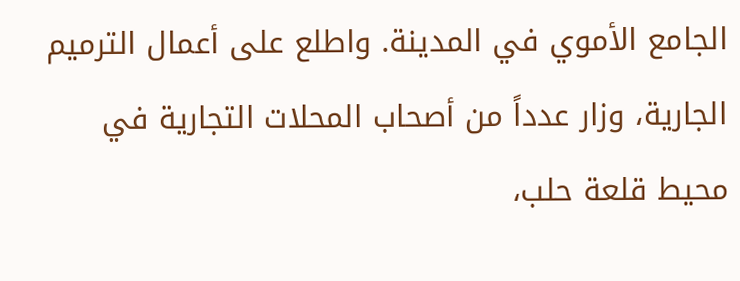الجامع الأموي في المدينة. واطلع على أعمال الترميم الجارية، وزار عدداً من أصحاب المحلات التجارية في محيط قلعة حلب،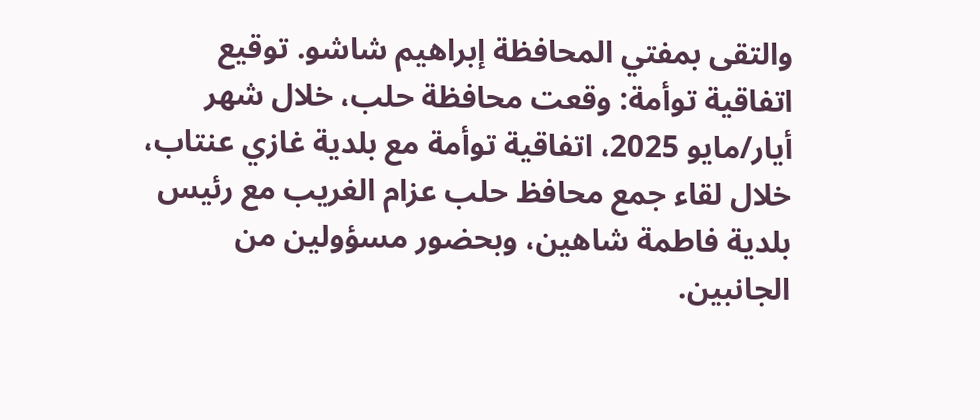والتقى بمفتي المحافظة إبراهيم شاشو. توقيع اتفاقية توأمة: وقعت محافظة حلب، خلال شهر أيار/مايو 2025، اتفاقية توأمة مع بلدية غازي عنتاب، خلال لقاء جمع محافظ حلب عزام الغريب مع رئيس بلدية فاطمة شاهين، وبحضور مسؤولين من الجانبين.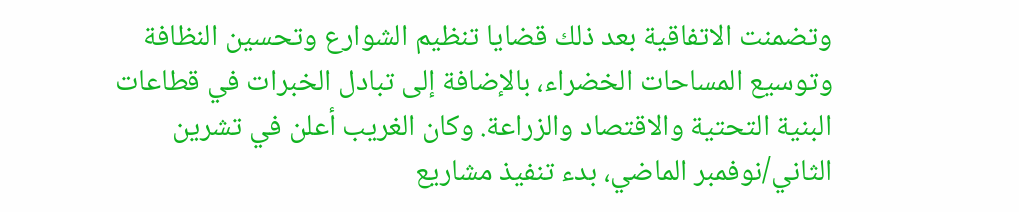وتضمنت الاتفاقية بعد ذلك قضايا تنظيم الشوارع وتحسين النظافة وتوسيع المساحات الخضراء، بالإضافة إلى تبادل الخبرات في قطاعات البنية التحتية والاقتصاد والزراعة. وكان الغريب أعلن في تشرين الثاني/نوفمبر الماضي، بدء تنفيذ مشاريع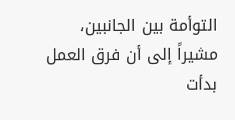التوأمة بين الجانبين، مشيراً إلى أن فرق العمل بدأت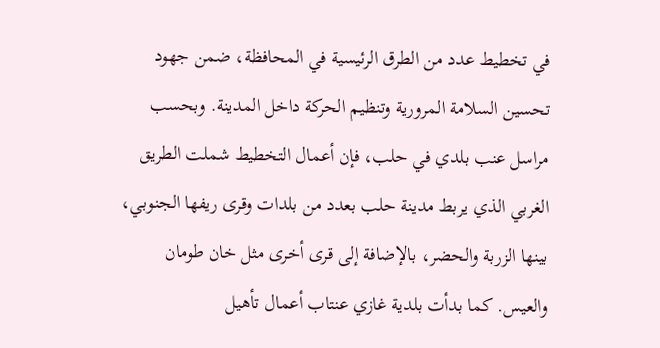في تخطيط عدد من الطرق الرئيسية في المحافظة، ضمن جهود تحسين السلامة المرورية وتنظيم الحركة داخل المدينة. وبحسب مراسل عنب بلدي في حلب، فإن أعمال التخطيط شملت الطريق الغربي الذي يربط مدينة حلب بعدد من بلدات وقرى ريفها الجنوبي، بينها الزربة والحضر، بالإضافة إلى قرى أخرى مثل خان طومان والعيس. كما بدأت بلدية غازي عنتاب أعمال تأهيل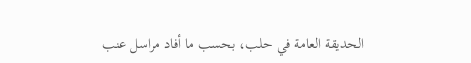الحديقة العامة في حلب، بحسب ما أفاد مراسل عنب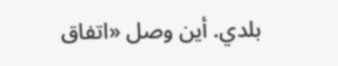بلدي. أين وصل «اتفاق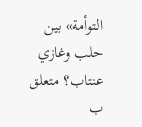التوأمة» بين حلب وغازي عنتاب؟ متعلق ب